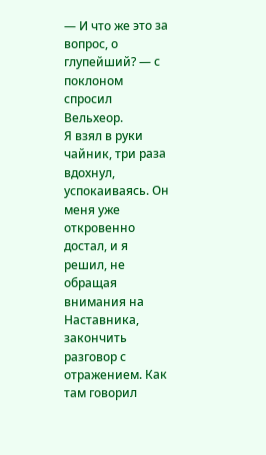— И что же это за вопрос, о глупейший? — с поклоном спросил Вельхеор.
Я взял в руки чайник, три раза вдохнул, успокаиваясь. Он меня уже откровенно достал, и я решил, не обращая внимания на Наставника, закончить разговор с отражением. Как там говорил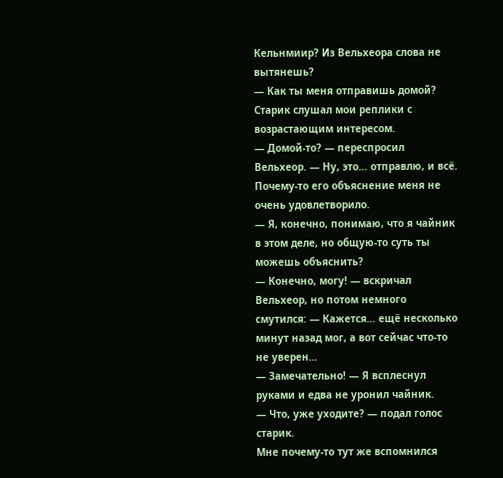Кельнмиир? Из Вельхеора слова не вытянешь?
— Как ты меня отправишь домой?
Старик слушал мои реплики с возрастающим интересом.
— Домой-то? — переспросил Вельхеор. — Ну, это… отправлю, и всё.
Почему-то его объяснение меня не очень удовлетворило.
— Я, конечно, понимаю, что я чайник в этом деле, но общую-то суть ты можешь объяснить?
— Конечно, могу! — вскричал Вельхеор, но потом немного смутился: — Кажется… ещё несколько минут назад мог, а вот сейчас что-то не уверен…
— Замечательно! — Я всплеснул руками и едва не уронил чайник.
— Что, уже уходите? — подал голос старик.
Мне почему-то тут же вспомнился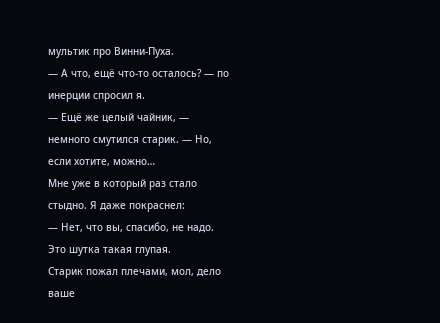мультик про Винни-Пуха.
— А что, ещё что-то осталось? — по инерции спросил я.
— Ещё же целый чайник, — немного смутился старик. — Но, если хотите, можно…
Мне уже в который раз стало стыдно. Я даже покраснел:
— Нет, что вы, спасибо, не надо. Это шутка такая глупая.
Старик пожал плечами, мол, дело ваше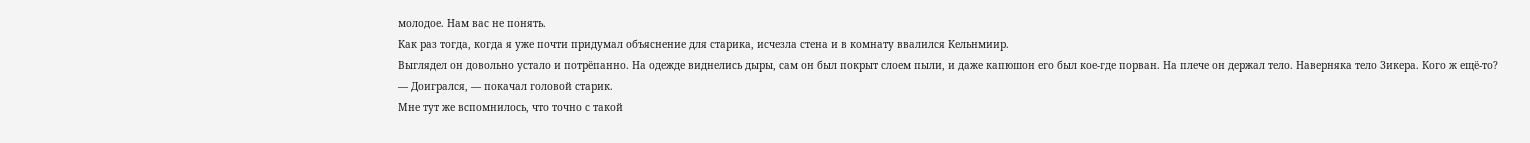молодое. Нам вас не понять.
Как раз тогда, когда я уже почти придумал объяснение для старика, исчезла стена и в комнату ввалился Кельнмиир.
Выглядел он довольно устало и потрёпанно. На одежде виднелись дыры, сам он был покрыт слоем пыли, и даже капюшон его был кое-где порван. На плече он держал тело. Наверняка тело Зикера. Кого ж ещё-то?
— Доигрался, — покачал головой старик.
Мне тут же вспомнилось, что точно с такой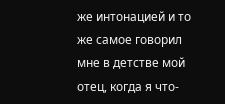же интонацией и то же самое говорил мне в детстве мой отец, когда я что-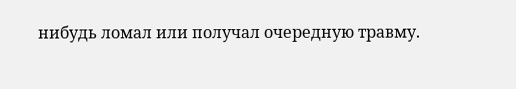нибудь ломал или получал очередную травму.